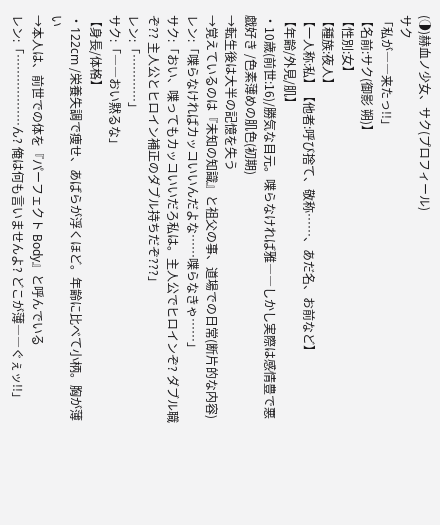(◑)赫血ノ少女、サク(プロフィール)
サク
「私が――来たっ!!」
【名前:サク(御影 朔)】
【性別:女】
【種族:夜人】
【一人称:私】【他者:呼び捨て、敬称……、あだ名、お前など】
【年齢/外見/肌】
・10歳(前世:16)/勝気な目元。喋らなければ雅――しかし実際は感情豊で悪戯好き /色素薄めの肌色(初期)
→転生後は大半の記憶を失う
→覚えているのは『未知の知識』と祖父の事、道場での日常(断片的な内容)
レン:「喋らなければカッコいいんだよな……喋らなきゃ……」
サク:「おい、喋ってもカッコいいだろ私は。主人公でヒロインぞ? ダブル職ぞ?? 主人公とヒロイン補正のダブル持ちだぞ???」
レン:「…………」
サク:「――おい黙るな」
【身長/体格】
・122cm /栄養失調で痩せ、あばらが浮くほど。年齢に比べて小柄。胸が薄い
→本人は、前世での体を『パーフェクト Body』と呼んでいる
レン:「………………ん? 俺は何も言いませんよ? どこが薄――ぐぇッ!!」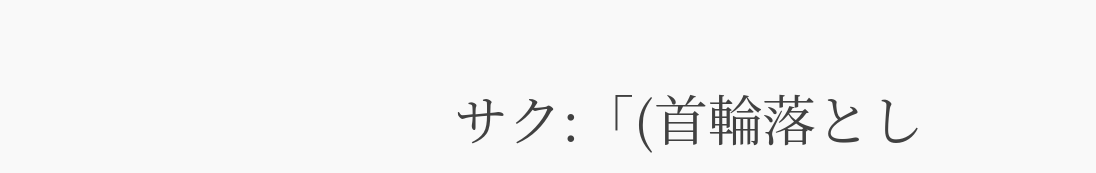サク:「(首輪落とし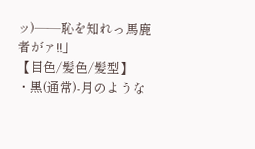ッ)――恥を知れっ馬鹿者がァ!!」
【目色/髪色/髪型】
・黒(通常)-月のような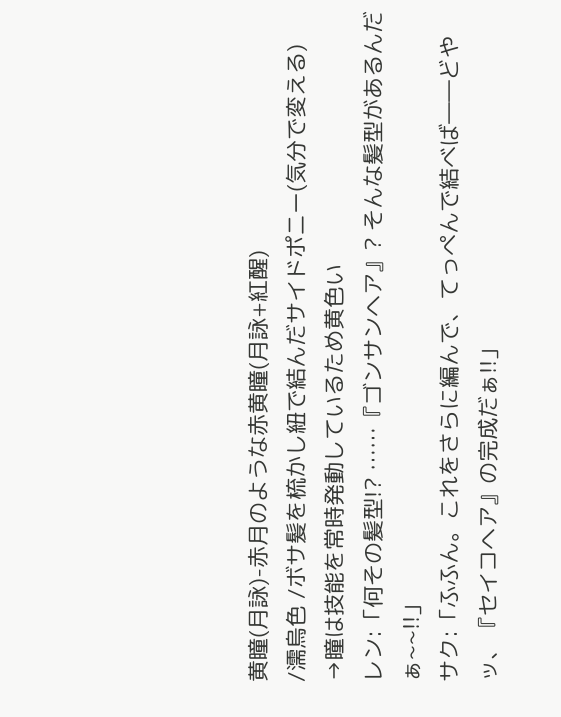黄瞳(月詠)-赤月のような赤黄瞳(月詠+紅醒)
/濡烏色 /ボサ髪を梳かし紐で結んだサイドポニー(気分で変える)
→瞳は技能を常時発動しているため黄色い
レン:「何その髪型!? ……『ゴンサンヘア』? そんな髪型があるんだぁ~~!!」
サク:「ふふん。これをさらに編んで、てっぺんで結べば――どやッ、『セイコヘア』の完成だぁ!!」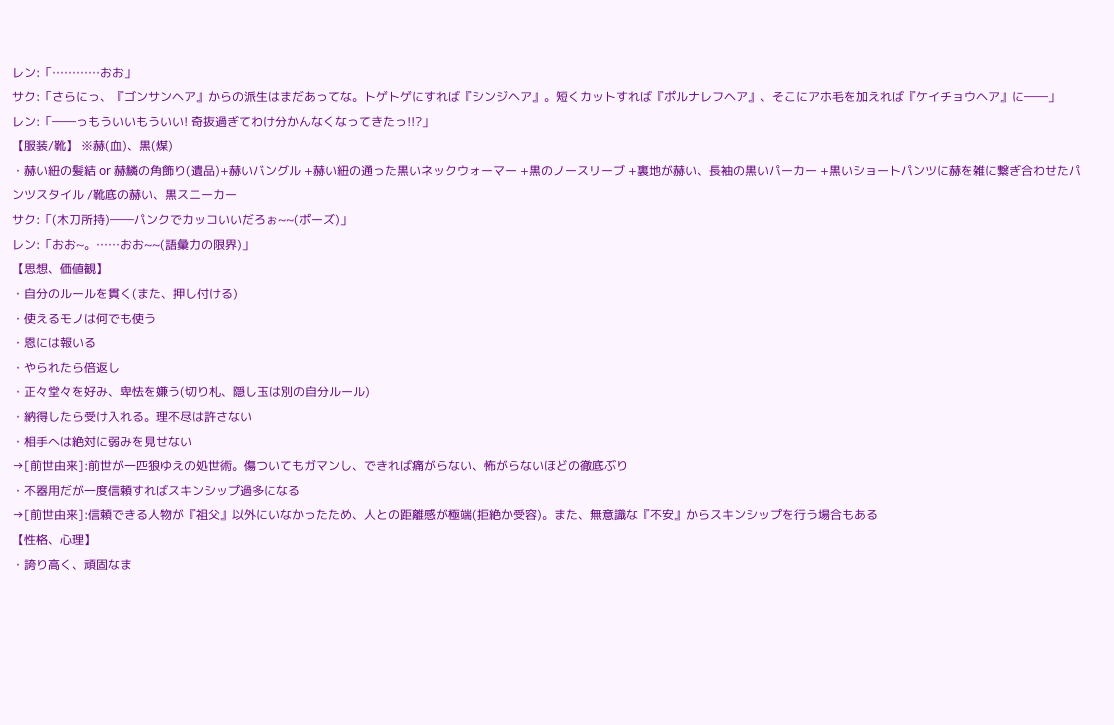レン:「…………おお」
サク:「さらにっ、『ゴンサンヘア』からの派生はまだあってな。トゲトゲにすれば『シンジヘア』。短くカットすれば『ポルナレフヘア』、そこにアホ毛を加えれば『ケイチョウヘア』に――」
レン:「――っもういいもういい! 奇抜過ぎてわけ分かんなくなってきたっ!!?」
【服装/靴】 ※赫(血)、黒(煤)
・赫い紐の髪結 or 赫鱗の角飾り(遺品)+赫いバングル +赫い紐の通った黒いネックウォーマー +黒のノースリーブ +裏地が赫い、長袖の黒いパーカー +黒いショートパンツに赫を雑に繋ぎ合わせたパンツスタイル /靴底の赫い、黒スニーカー
サク:「(木刀所持)――パンクでカッコいいだろぉ~~(ポーズ)」
レン:「おお~。……おお~~(語彙力の限界)」
【思想、価値観】
・自分のルールを貫く(また、押し付ける)
・使えるモノは何でも使う
・恩には報いる
・やられたら倍返し
・正々堂々を好み、卑怯を嫌う(切り札、隠し玉は別の自分ルール)
・納得したら受け入れる。理不尽は許さない
・相手へは絶対に弱みを見せない
→[前世由来]:前世が一匹狼ゆえの処世術。傷ついてもガマンし、できれば痛がらない、怖がらないほどの徹底ぶり
・不器用だが一度信頼すればスキンシップ過多になる
→[前世由来]:信頼できる人物が『祖父』以外にいなかったため、人との距離感が極端(拒絶か受容)。また、無意識な『不安』からスキンシップを行う場合もある
【性格、心理】
・誇り高く、頑固なま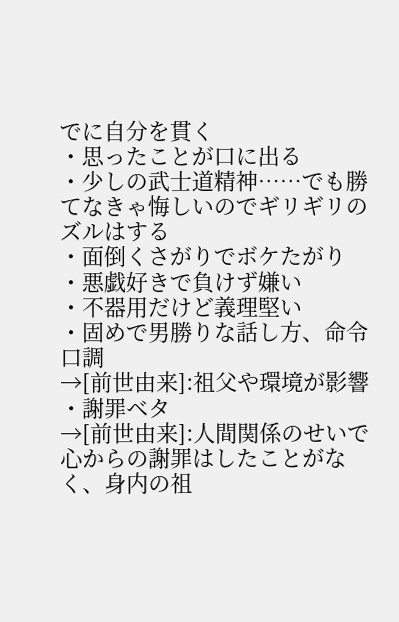でに自分を貫く
・思ったことが口に出る
・少しの武士道精神……でも勝てなきゃ悔しいのでギリギリのズルはする
・面倒くさがりでボケたがり
・悪戯好きで負けず嫌い
・不器用だけど義理堅い
・固めで男勝りな話し方、命令口調
→[前世由来]:祖父や環境が影響
・謝罪ベタ
→[前世由来]:人間関係のせいで心からの謝罪はしたことがなく、身内の祖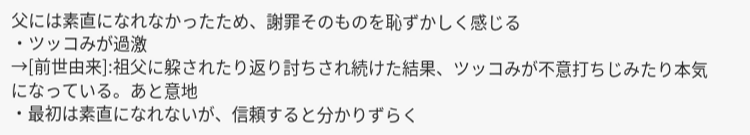父には素直になれなかったため、謝罪そのものを恥ずかしく感じる
・ツッコみが過激
→[前世由来]:祖父に躱されたり返り討ちされ続けた結果、ツッコみが不意打ちじみたり本気になっている。あと意地
・最初は素直になれないが、信頼すると分かりずらく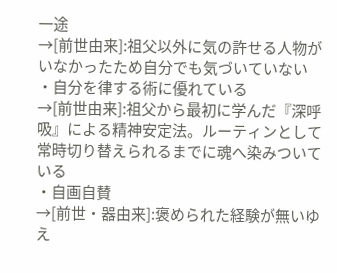一途
→[前世由来]:祖父以外に気の許せる人物がいなかったため自分でも気づいていない
・自分を律する術に優れている
→[前世由来]:祖父から最初に学んだ『深呼吸』による精神安定法。ルーティンとして常時切り替えられるまでに魂へ染みついている
・自画自賛
→[前世・器由来]:褒められた経験が無いゆえ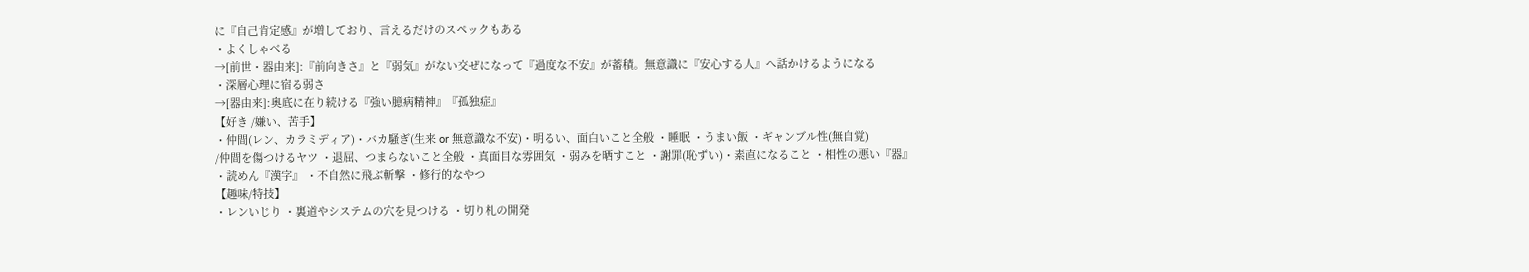に『自己肯定感』が増しており、言えるだけのスペックもある
・よくしゃべる
→[前世・器由来]:『前向きさ』と『弱気』がない交ぜになって『過度な不安』が蓄積。無意識に『安心する人』へ話かけるようになる
・深層心理に宿る弱さ
→[器由来]:奥底に在り続ける『強い臆病精神』『孤独症』
【好き /嫌い、苦手】
・仲間(レン、カラミディア)・バカ騒ぎ(生来 or 無意識な不安)・明るい、面白いこと全般 ・睡眠 ・うまい飯 ・ギャンブル性(無自覚)
/仲間を傷つけるヤツ ・退屈、つまらないこと全般 ・真面目な雰囲気 ・弱みを晒すこと ・謝罪(恥ずい)・素直になること ・相性の悪い『器』 ・読めん『漢字』 ・不自然に飛ぶ斬撃 ・修行的なやつ
【趣味/特技】
・レンいじり ・裏道やシステムの穴を見つける ・切り札の開発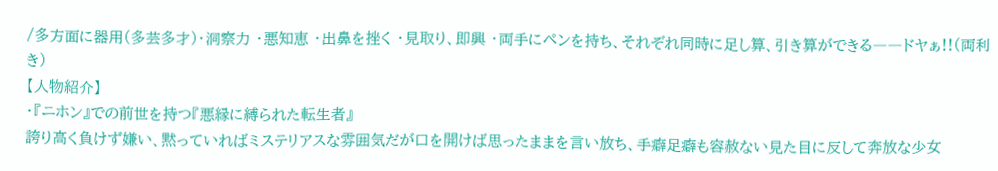/多方面に器用(多芸多才)・洞察力 ・悪知恵 ・出鼻を挫く ・見取り、即興 ・両手にペンを持ち、それぞれ同時に足し算、引き算ができる――ドヤぁ!!(両利き)
【人物紹介】
・『ニホン』での前世を持つ『悪縁に縛られた転生者』
誇り高く負けず嫌い、黙っていればミステリアスな雰囲気だが口を開けば思ったままを言い放ち、手癖足癖も容赦ない見た目に反して奔放な少女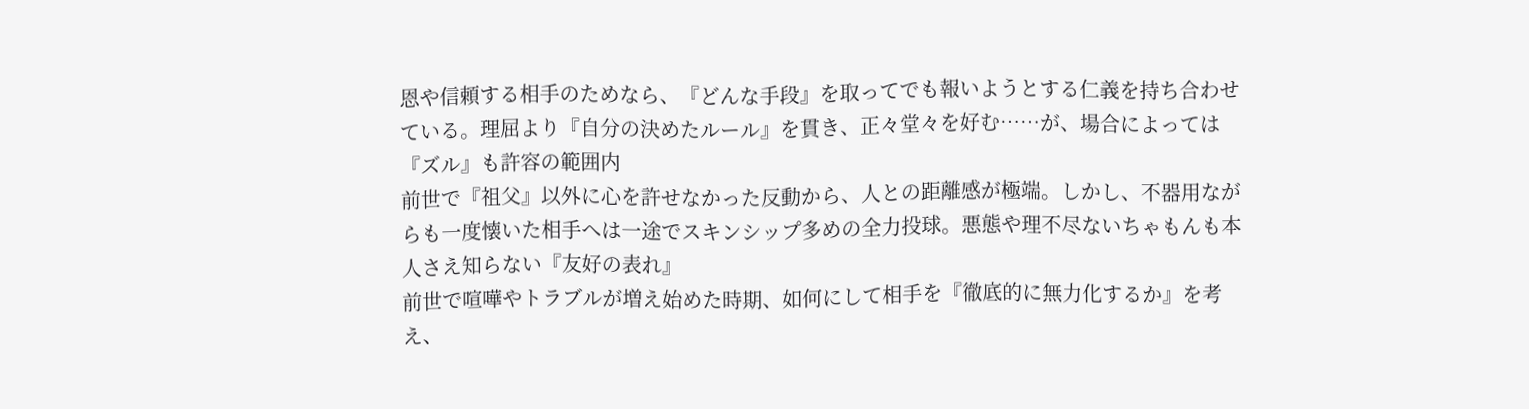恩や信頼する相手のためなら、『どんな手段』を取ってでも報いようとする仁義を持ち合わせている。理屈より『自分の決めたルール』を貫き、正々堂々を好む……が、場合によっては『ズル』も許容の範囲内
前世で『祖父』以外に心を許せなかった反動から、人との距離感が極端。しかし、不器用ながらも一度懐いた相手へは一途でスキンシップ多めの全力投球。悪態や理不尽ないちゃもんも本人さえ知らない『友好の表れ』
前世で喧嘩やトラブルが増え始めた時期、如何にして相手を『徹底的に無力化するか』を考え、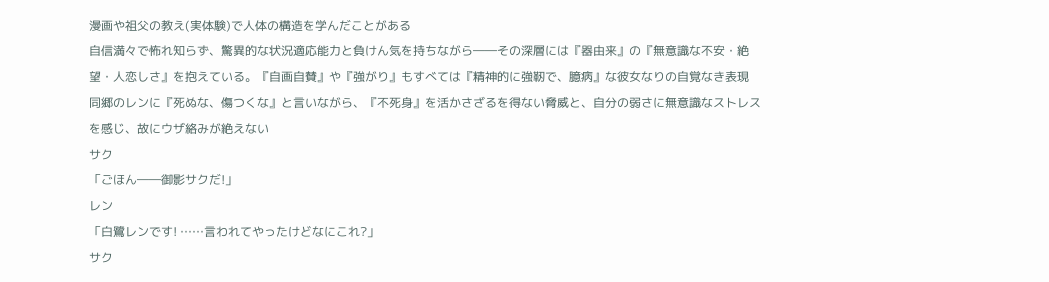漫画や祖父の教え(実体験)で人体の構造を学んだことがある
自信満々で怖れ知らず、驚異的な状況適応能力と負けん気を持ちながら――その深層には『器由来』の『無意識な不安・絶望・人恋しさ』を抱えている。『自画自賛』や『強がり』もすべては『精神的に強靭で、臆病』な彼女なりの自覚なき表現
同郷のレンに『死ぬな、傷つくな』と言いながら、『不死身』を活かさざるを得ない脅威と、自分の弱さに無意識なストレスを感じ、故にウザ絡みが絶えない
サク
「ごほん――御影サクだ!」
レン
「白鷺レンです! ……言われてやったけどなにこれ?」
サク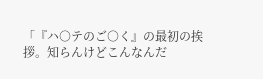「『ハ○テのご○く』の最初の挨拶。知らんけどこんなんだ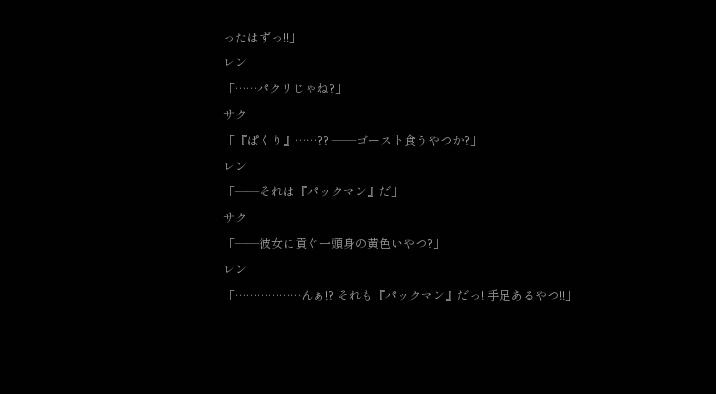ったはずっ!!」
レン
「……パクリじゃね?」
サク
「『ぱくり』……?? ――ゴースト食うやつか?」
レン
「――それは『パックマン』だ」
サク
「――彼女に貢ぐ一頭身の黄色いやつ?」
レン
「………………んぁ!? それも『パックマン』だっ! 手足あるやつ!!」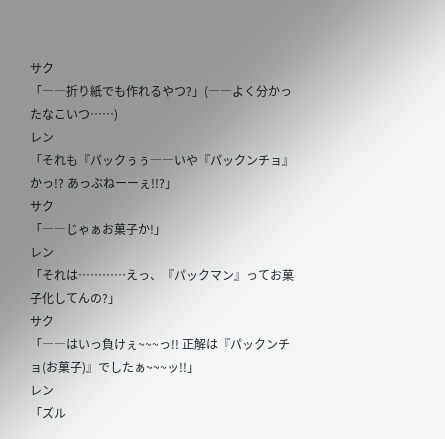サク
「――折り紙でも作れるやつ?」(――よく分かったなこいつ……)
レン
「それも『パックぅぅ――いや『パックンチョ』かっ!? あっぶねーーぇ!!?」
サク
「――じゃぁお菓子か!」
レン
「それは…………えっ、『パックマン』ってお菓子化してんの?」
サク
「――はいっ負けぇ~~~っ!! 正解は『パックンチョ(お菓子)』でしたぁ~~~ッ!!」
レン
「ズル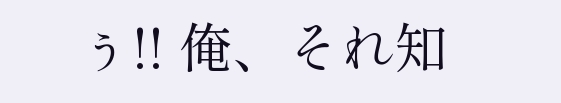ぅ!! 俺、それ知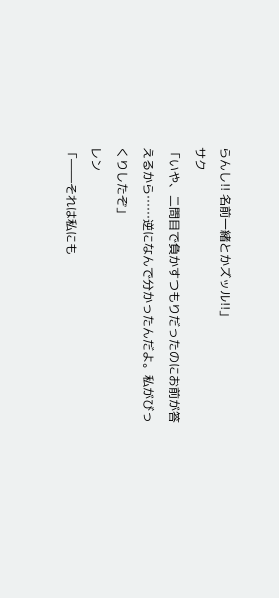らんし!! 名前一緒とかズッル!!」
サク
「いや、二問目で負かすつもりだったのにお前が答えるから……逆になんで分かったんだよ。私がびっくりしたぞ」
レン
「――それは私にも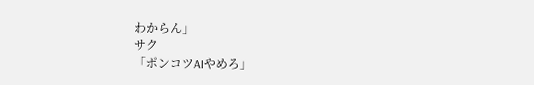わからん」
サク
「ポンコツAIやめろ」